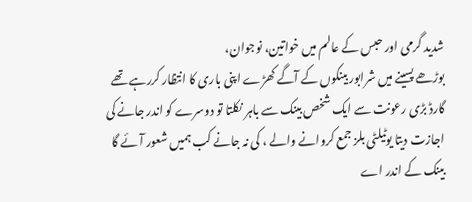شدید گرمی اور حبس کے عالم میں خواتین، نوجوان،
بوڑھے پسینے میں شرابور بینکوں کے آگے کھڑے اپنی باری کا انتظار کررہے تھے
گارڈ بڑی رعونت سے ایک شخص بینک سے باہر نکلتا تو دوسرے کو اندر جانے کی
اجازت دیتا یوٹیلٹی بلز جمع کروانے والے ، کی نہ جانے کب ہمیں شعور آئے گا
بینک کے اندر اے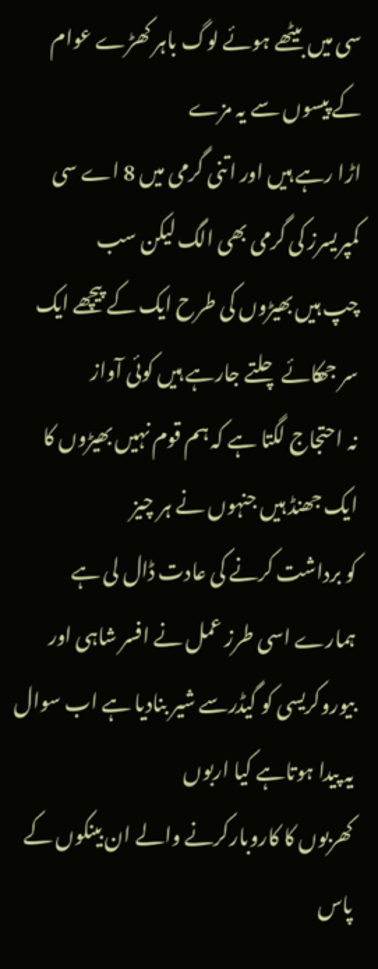سی میں بیٹھے ہوئے لوگ باہر کھڑے عوام کے پیسوں سے یہ مزے
اڑا رہے ہیں اور اتنی گرمی میں 8 اے سی کمپریسرز کی گرمی بھی الگ لیکن سب
چپ ہیں بھیڑوں کی طرح ایک کے پیچھے ایک سر جھکائے چلتے جارہے ہیں کوئی آواز
نہ احتجاج لگتا ہے کہ ہم قوم نہیں بھیڑوں کا ایک جھنڈ ہیں جنہوں نے ہر چیز
کو برداشت کرنے کی عادت ڈال لی ہے ہمارے اسی طرز عمل نے افسر شاہی اور
بیوروکریسی کو گیڈرسے شیر بنادیا ہے اب سوال یہ پیدا ہوتاہے کیا اربوں
کھربوں کا کاروبارکرنے والے ان بینکوں کے پاس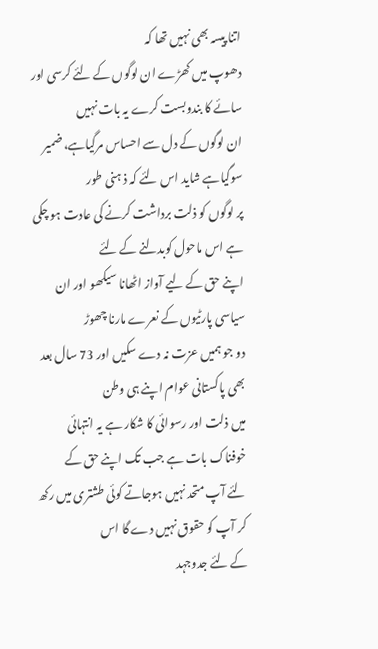اتنا پیسہ بھی نہیں تھا کہ
دھوپ میں کھڑے ان لوگوں کے لئے کرسی اور سائے کا بندوبست کرے یہ بات نہیں
ان لوگوں کے دل سے احساس مرگیاہے، ضمیر سوگیاہے شاید اس لئے کہ ذ ہنی طور
پر لوگوں کو ذلت برداشت کرنے کی عادت ہو چکی ہے اس ماحول کوبدلنے کے لئے
اپنے حق کے لیے آواز اٹھانا سیکھو اور ان سیاسی پارٹیوں کے نعرے مارنا چھوڑ
دو جو ہمیں عزت نہ دے سکیں اور 73 سال بعد بھی پاکستانی عوام اپنے ہی وطن
میں ذلت اور رسوائی کا شکار ہے یہ انتہائی خوفناک بات ہے جب تک اپنے حق کے
لئے آپ متحد نہیں ہوجاتے کوئی طشتری میں رکھ کر آپ کو حقوق نہیں دے گا اس
کے لئے جدوجہد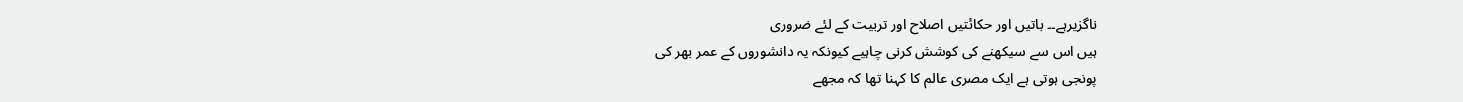ناگزیرہے۔۔ باتیں اور حکائتیں اصلاح اور تربیت کے لئے ضروری
ہیں اس سے سیکھنے کی کوشش کرنی چاہیے کیونکہ یہ دانشوروں کے عمر بھر کی
پونجی ہوتی ہے ایک مصری عالم کا کہنا تھا کہ مجھے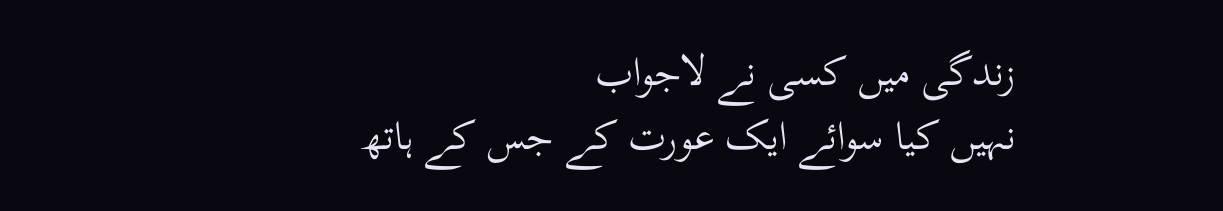زندگی میں کسی نے لاجواب
نہیں کیا سوائے ایک عورت کے جس کے ہاتھ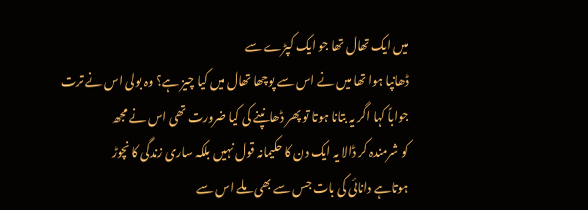میں ایک تھال تھا جو ایک کپڑے سے
ڈھانپا ہوا تھا میں نے اس سے پوچھا تھال میں کیا چیز ہے؟ وہ بولی اس نے ترت
جواباً کہا اگر یہ بتانا ہوتا تو پھر ڈھانپنے کی کیا ضرورت تھی اس نے مجھ
کو شرمندہ کر ڈالا یہ ایک دن کا حکیمانہ قول نہیں بلکہ ساری زندگی کا نچوڑ
ہوتاہے دانائی کی بات جس سے بھی ملے اس سے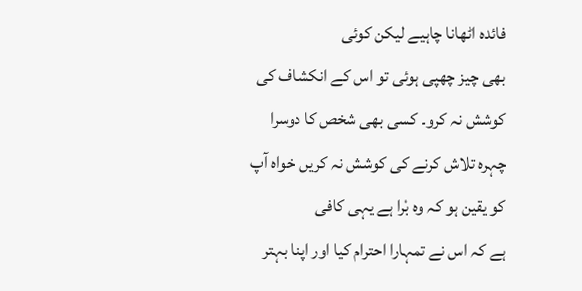فائدہ اٹھانا چاہیے لیکن کوئی
بھی چیز چھپی ہوئی تو اس کے انکشاف کی کوشش نہ کرو۔ کسی بھی شخص کا دوسرا
چہرہ تلاش کرنے کی کوشش نہ کریں خواہ آپ کو یقین ہو کہ وہ بْرا ہے یہی کافی
ہے کہ اس نے تمہارا احترام کیا اور اپنا بہتر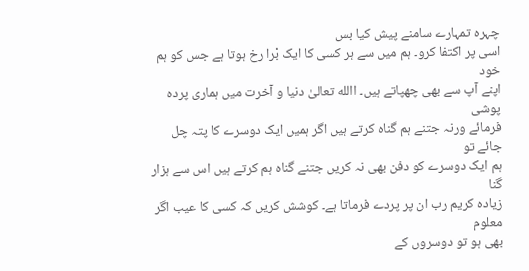چہرہ تمہارے سامنے پیش کیا بس
اسی پر اکتفا کرو۔ ہم میں سے ہر کسی کا ایک بْرا رخ ہوتا ہے جس کو ہم خود
اپنے آپ سے بھی چھپاتے ہیں۔ االله تعالیٰ دنیا و آخرت میں ہماری پردہ پوشی
فرمائے ورنہ جتنے ہم گناہ کرتے ہیں اگر ہمیں ایک دوسرے کا پتہ چل جائے تو
ہم ایک دوسرے کو دفن بھی نہ کریں جتنے گناہ ہم کرتے ہیں اس سے ہزار گنا
زیادہ کریم رب ان پر پردے فرماتا ہے۔ کوشش کریں کہ کسی کا عیب اگر معلوم
بھی ہو تو دوسروں کے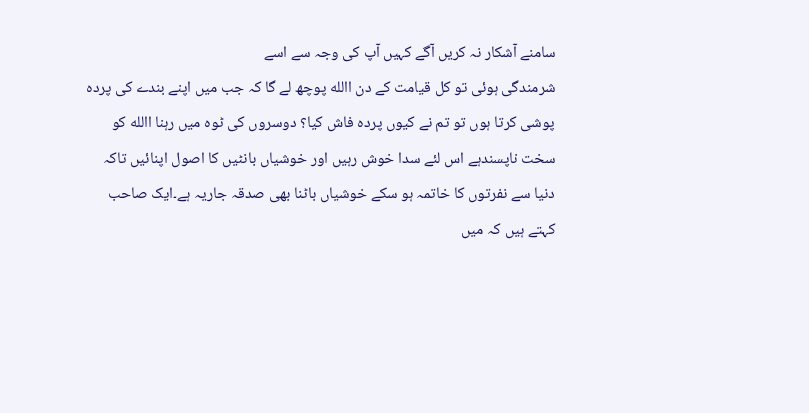سامنے آشکار نہ کریں آگے کہیں آپ کی وجہ سے اسے
شرمندگی ہوئی تو کل قیامت کے دن االله پوچھ لے گا کہ جب میں اپنے بندے کی پردہ
پوشی کرتا ہوں تو تم نے کیوں پردہ فاش کیا؟ دوسروں کی ٹوہ میں رہنا االله کو
سخت ناپسندہے اس لئے سدا خوش رہیں اور خوشیاں بانٹیں کا اصول اپنائیں تاکہ
دنیا سے نفرتوں کا خاتمہ ہو سکے خوشیاں باٹنا بھی صدقہ جاریہ ہے۔ایک صاحب
کہتے ہیں کہ میں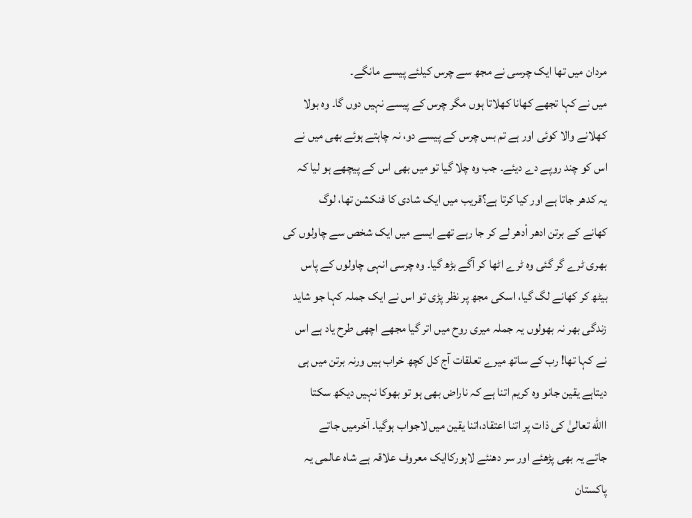مردان میں تھا ایک چرسی نے مجھ سے چرس کیلئے پیسے مانگے۔
میں نے کہا تجھے کھانا کھلاتا ہوں مگر چرس کے پیسے نہیں دوں گا۔ وہ بولا
کھلانے والا کوئی اور ہے تم بس چرس کے پیسے دو، نہ چاہتے ہوئے بھی میں نے
اس کو چند روپے دے دیئے۔ جب وہ چلا گیا تو میں بھی اس کے پیچھے ہو لیا کہ
یہ کدھر جاتا ہے اور کیا کرتا ہے؟قریب میں ایک شادی کا فنکشن تھا، لوگ
کھانے کے برتن ادھر اْدھر لے کر جا رہے تھے ایسے میں ایک شخص سے چاولوں کی
بھری ٹرے گر گئی وہ ٹرے اٹھا کر آگے بڑھ گیا۔ وہ چرسی انہی چاولوں کے پاس
بیٹھ کر کھانے لگ گیا، اسکی مجھ پر نظر پڑی تو اس نے ایک جملہ کہا جو شاید
زندگی بھر نہ بھولوں یہ جملہ میری روح میں اتر گیا مجھے اچھی طرح یاد ہے اس
نے کہا تھا! رب کے ساتھ میرے تعلقات آج کل کچھ خراب ہیں ورنہ برتن میں ہی
دیتاہے یقین جانو وہ کریم اتنا ہے کہ ناراض بھی ہو تو بھوکا نہیں دیکھ سکتا
االله تعالیٰ کی ذات پر اتنا اعتقاد،اتنا یقین میں لاجواب ہوگیا۔ آخرمیں جاتے
جاتے یہ بھی پڑھئے اور سر دھنئے لاہورکاایک معروف علاقہ ہے شاہ عالمی یہ
پاکستان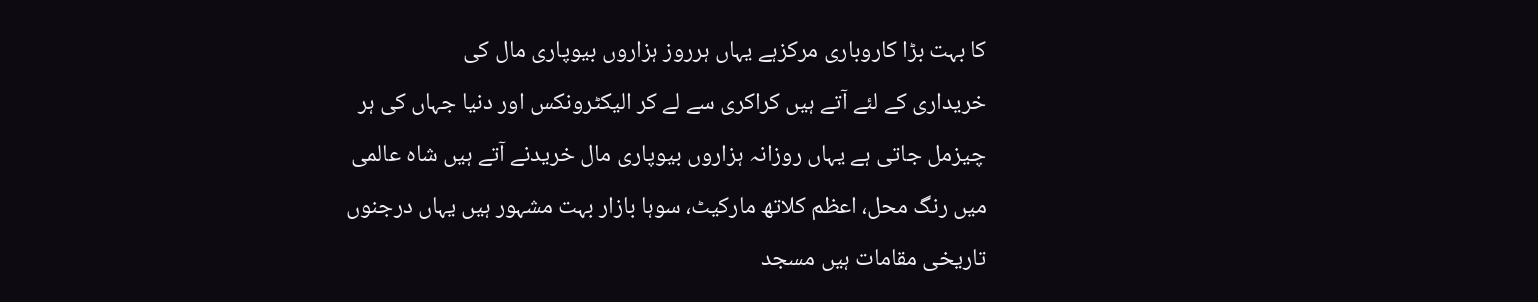کا بہت بڑا کاروباری مرکزہے یہاں ہرروز ہزاروں بیوپاری مال کی
خریداری کے لئے آتے ہیں کراکری سے لے کر الیکٹرونکس اور دنیا جہاں کی ہر
چیزمل جاتی ہے یہاں روزانہ ہزاروں بیوپاری مال خریدنے آتے ہیں شاہ عالمی
میں رنگ محل، اعظم کلاتھ مارکیٹ، سوہا بازار بہت مشہور ہیں یہاں درجنوں
تاریخی مقامات ہیں مسجد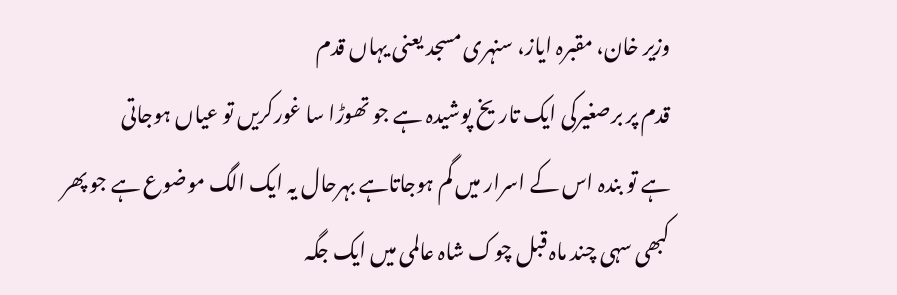وزیر خان، مقبرہ ایاز، سنہری مسجد یعنی یہاں قدم
قدم پر برصغیرکی ایک تاریخ پوشیدہ ہے جو تھوڑا سا غورکریں تو عیاں ہوجاتی
ہے تو بندہ اس کے اسرار میں گم ہوجاتاہے بہرحال یہ ایک الگ موضوع ہے جو پھر
کبھی سہی چند ماہ قبل چوک شاہ عالمی میں ایک جگہ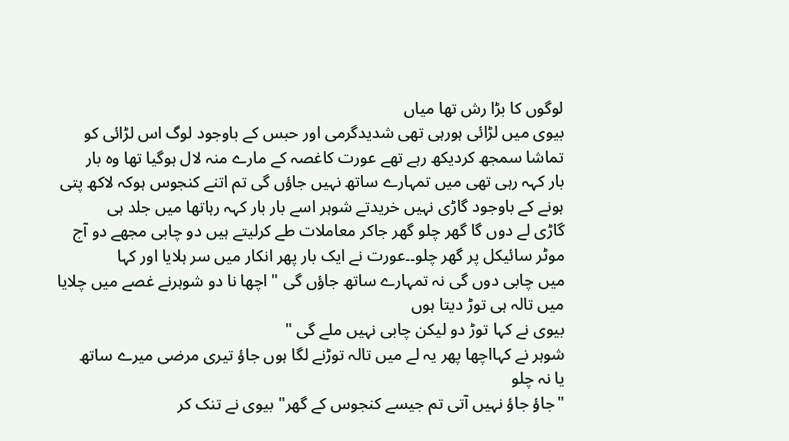لوگوں کا بڑا رش تھا میاں
بیوی میں لڑائی ہورہی تھی شدیدگرمی اور حبس کے باوجود لوگ اس لڑائی کو
تماشا سمجھ کردیکھ رہے تھے عورت کاغصہ کے مارے منہ لال ہوگیا تھا وہ بار
بار کہہ رہی تھی میں تمہارے ساتھ نہیں جاؤں گی تم اتنے کنجوس ہوکہ لاکھ پتی
ہونے کے باوجود گاڑی نہیں خریدتے شوہر اسے بار بار کہہ رہاتھا میں جلد ہی
گاڑی لے دوں گا گھر چلو گھر جاکر معاملات طے کرلیتے ہیں دو چابی مجھے دو آج
موٹر سائیکل پر گھر چلو۔۔عورت نے ایک بار پھر انکار میں سر ہلایا اور کہا
میں چابی دوں گی نہ تمہارے ساتھ جاؤں گی " اچھا نا دو شوہرنے غصے میں چلایا
میں تالہ ہی توڑ دیتا ہوں
بیوی نے کہا توڑ دو لیکن چابی نہیں ملے گی "
شوہر نے کہااچھا پھر یہ لے میں تالہ توڑنے لگا ہوں جاؤ تیری مرضی میرے ساتھ
یا نہ چلو
"جاؤ جاؤ نہیں آتی تم جیسے کنجوس کے گھر" بیوی نے تنک کر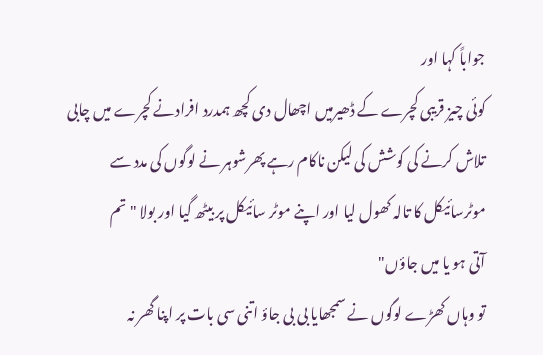جواباً کہا اور
کوئی چیز قریبی کچرے کے ڈھیرمیں اچھال دی کچھ ہمدرد افرادنے کچرے میں چابی
تلاش کرنے کی کوشش کی لیکن ناکام رہے پھرشوہر نے لوگوں کی مدد سے
موٹرسائیکل کا تالہ کھول لیا اور اپنے موٹر سائیکل پر بیٹھ گیا اور بولا "تم
آتی ہو یا میں جاؤں"
تو وہاں کھڑے لوگوں نے سمجھایا بی بی جاؤ اتنی سی بات پر اپنا گھر نہ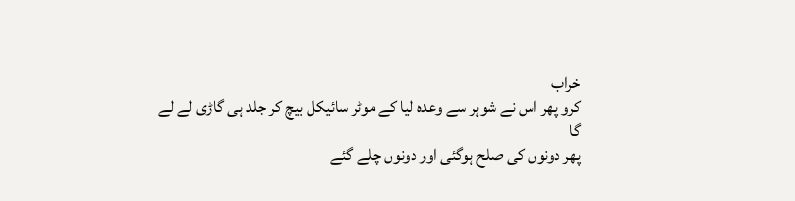خراب
کرو پھر اس نے شوہر سے وعدہ لیا کے موٹر سائیکل بیچ کر جلد ہی گاڑی لے لے
گا
پھر دونوں کی صلح ہوگئی اور دونوں چلے گئے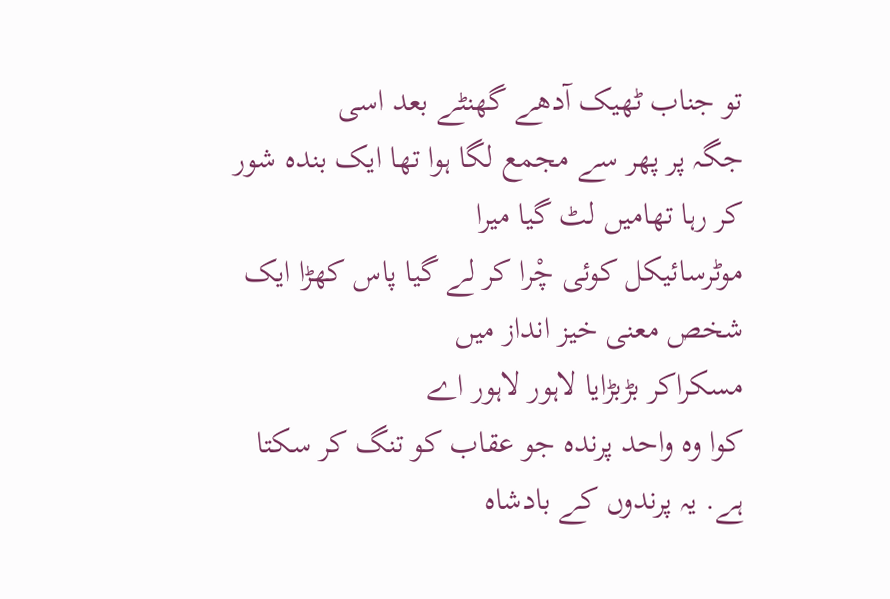تو جناب ٹھیک آدھے گھنٹے بعد اسی
جگہ پر پھر سے مجمع لگا ہوا تھا ایک بندہ شور کر رہا تھامیں لٹ گیا میرا
موٹرسائیکل کوئی چْرا کر لے گیا پاس کھڑا ایک شخص معنی خیز انداز میں
مسکراکر بڑبڑایا لاہور لاہور اے
کوا وہ واحد پرندہ جو عقاب کو تنگ کر سکتا ہے. یہ پرندوں کے بادشاہ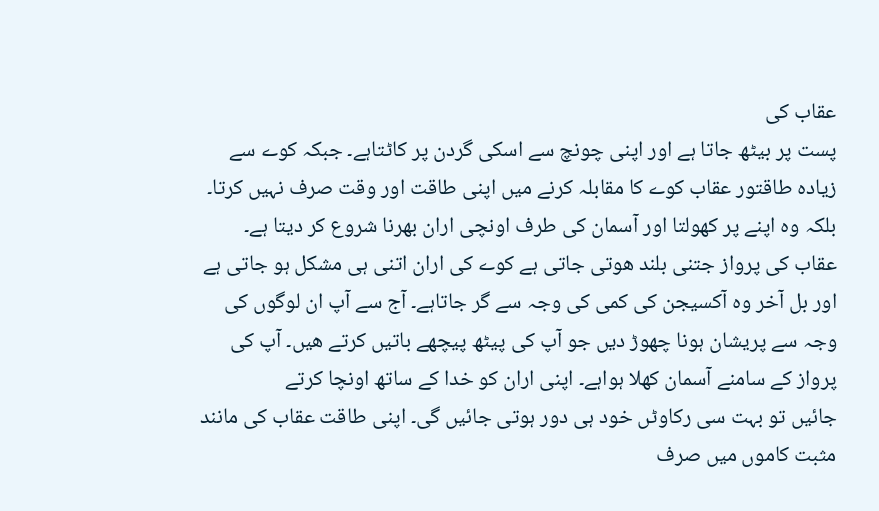عقاب کی
پست پر بیٹھ جاتا ہے اور اپنی چونچ سے اسکی گردن پر کاٹتاہے۔ جبکہ کوے سے
زیادہ طاقتور عقاب کوے کا مقابلہ کرنے میں اپنی طاقت اور وقت صرف نہیں کرتا۔
بلکہ وہ اپنے پر کھولتا اور آسمان کی طرف اونچی اران بھرنا شروع کر دیتا ہے۔
عقاب کی پرواز جتنی بلند ھوتی جاتی ہے کوے کی اران اتنی ہی مشکل ہو جاتی ہے
اور بل آخر وہ آکسیجن کی کمی کی وجہ سے گر جاتاہے۔ آج سے آپ ان لوگوں کی
وجہ سے پریشان ہونا چھوڑ دیں جو آپ کی پیٹھ پیچھے باتیں کرتے ھیں۔ آپ کی
پرواز کے سامنے آسمان کھلا ہواہے۔ اپنی اران کو خدا کے ساتھ اونچا کرتے
جائیں تو بہت سی رکاوٹں خود ہی دور ہوتی جائیں گی۔ اپنی طاقت عقاب کی مانند
مثبت کاموں میں صرف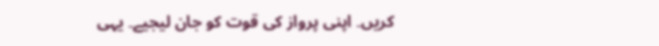کریں۔ اپنی پرواز کی قوت کو جان لیجیے۔ یہی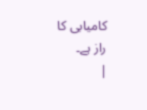کامیابی کا
راز ہے۔
|